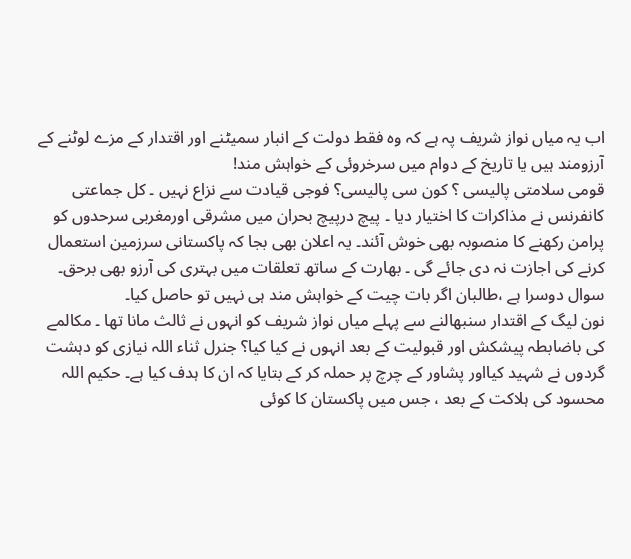اب یہ میاں نواز شریف پہ ہے کہ وہ فقط دولت کے انبار سمیٹنے اور اقتدار کے مزے لوٹنے کے آرزومند ہیں یا تاریخ کے دوام میں سرخروئی کے خواہش مند!
قومی سلامتی پالیسی ؟ کون سی پالیسی؟ فوجی قیادت سے نزاع نہیں ۔ کل جماعتی کانفرنس نے مذاکرات کا اختیار دیا ۔ پیچ درپیچ بحران میں مشرقی اورمغربی سرحدوں کو پرامن رکھنے کا منصوبہ بھی خوش آئند۔ یہ اعلان بھی بجا کہ پاکستانی سرزمین استعمال کرنے کی اجازت نہ دی جائے گی ۔ بھارت کے ساتھ تعلقات میں بہتری کی آرزو بھی برحق۔ سوال دوسرا ہے ،طالبان اگر بات چیت کے خواہش مند ہی نہیں تو حاصل کیا۔
نون لیگ کے اقتدار سنبھالنے سے پہلے میاں نواز شریف کو انہوں نے ثالث مانا تھا ۔ مکالمے کی باضابطہ پیشکش اور قبولیت کے بعد انہوں نے کیا کیا؟ جنرل ثناء اللہ نیازی کو دہشت گردوں نے شہید کیااور پشاور کے چرچ پر حملہ کر کے بتایا کہ ان کا ہدف کیا ہے۔ حکیم اللہ محسود کی ہلاکت کے بعد ، جس میں پاکستان کا کوئی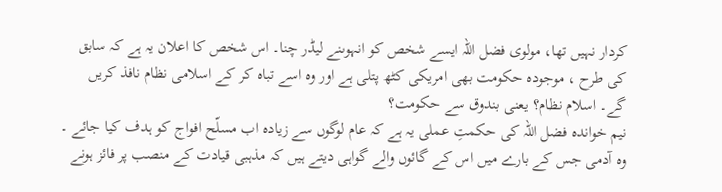کردار نہیں تھا، مولوی فضل اللہ ایسے شخص کو انہوںنے لیڈر چنا۔ اس شخص کا اعلان یہ ہے کہ سابق کی طرح ، موجودہ حکومت بھی امریکی کٹھ پتلی ہے اور وہ اسے تباہ کر کے اسلامی نظام نافذ کریں گے۔ اسلام نظام؟ یعنی بندوق سے حکومت؟
نیم خواندہ فضل اللہ کی حکمتِ عملی یہ ہے کہ عام لوگوں سے زیادہ اب مسلّح افواج کو ہدف کیا جائے ۔ وہ آدمی جس کے بارے میں اس کے گائوں والے گواہی دیتے ہیں کہ مذہبی قیادت کے منصب پر فائز ہونے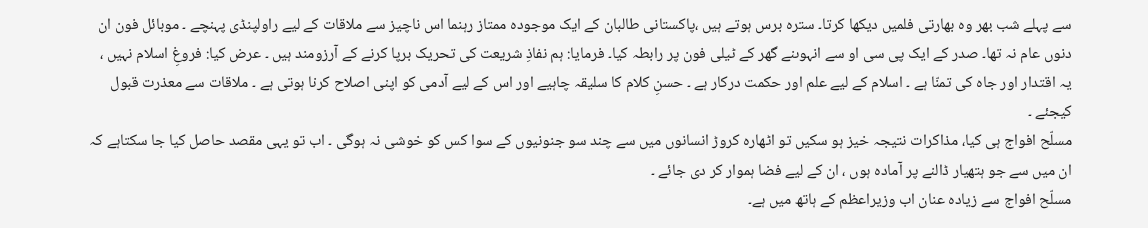سے پہلے شب بھر وہ بھارتی فلمیں دیکھا کرتا۔ سترہ برس ہوتے ہیں ،پاکستانی طالبان کے ایک موجودہ ممتاز رہنما اس ناچیز سے ملاقات کے لیے راولپنڈی پہنچے ۔ موبائل فون ان دنوں عام نہ تھا۔ صدر کے ایک پی سی او سے انہوںنے گھر کے ٹیلی فون پر رابطہ کیا۔ فرمایا: ہم نفاذِ شریعت کی تحریک برپا کرنے کے آرزومند ہیں ۔ عرض کیا: فروغِ اسلام نہیں ، یہ اقتدار اور جاہ کی تمنّا ہے ۔ اسلام کے لیے علم اور حکمت درکار ہے ۔ حسنِ کلام کا سلیقہ چاہیے اور اس کے لیے آدمی کو اپنی اصلاح کرنا ہوتی ہے ۔ ملاقات سے معذرت قبول کیجئے ۔
مسلّح افواج ہی کیا، مذاکرات نتیجہ خیز ہو سکیں تو اٹھارہ کروڑ انسانوں میں سے چند سو جنونیوں کے سوا کس کو خوشی نہ ہوگی ۔ اب تو یہی مقصد حاصل کیا جا سکتاہے کہ ان میں سے جو ہتھیار ڈالنے پر آمادہ ہوں ، ان کے لیے فضا ہموار کر دی جائے ۔
مسلّح افواج سے زیادہ عنان اب وزیراعظم کے ہاتھ میں ہے۔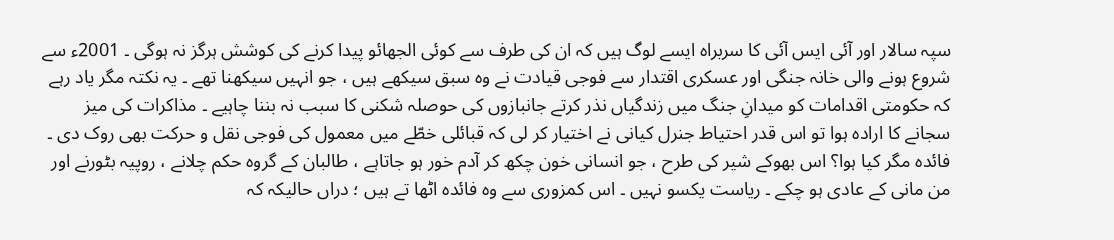سپہ سالار اور آئی ایس آئی کا سربراہ ایسے لوگ ہیں کہ ان کی طرف سے کوئی الجھائو پیدا کرنے کی کوشش ہرگز نہ ہوگی ۔ 2001ء سے شروع ہونے والی خانہ جنگی اور عسکری اقتدار سے فوجی قیادت نے وہ سبق سیکھے ہیں ، جو انہیں سیکھنا تھے ۔ یہ نکتہ مگر یاد رہے کہ حکومتی اقدامات کو میدانِ جنگ میں زندگیاں نذر کرتے جانبازوں کی حوصلہ شکنی کا سبب نہ بننا چاہیے ۔ مذاکرات کی میز سجانے کا ارادہ ہوا تو اس قدر احتیاط جنرل کیانی نے اختیار کر لی کہ قبائلی خطّے میں معمول کی فوجی نقل و حرکت بھی روک دی ۔
فائدہ مگر کیا ہوا؟ اس بھوکے شیر کی طرح ، جو انسانی خون چکھ کر آدم خور ہو جاتاہے ، طالبان کے گروہ حکم چلانے ، روپیہ بٹورنے اور من مانی کے عادی ہو چکے ۔ ریاست یکسو نہیں ۔ اس کمزوری سے وہ فائدہ اٹھا تے ہیں ؛ دراں حالیکہ کہ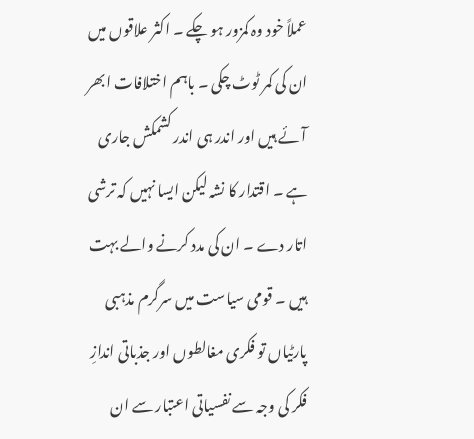عملاً خود وہ کمزور ہو چکے ۔ اکثر علاقوں میں ان کی کمر ٹوٹ چکی ۔ باہم اختلافات ابھر آئے ہیں اور اندر ہی اندر کشمکش جاری ہے ۔ اقتدار کا نشہ لیکن ایسا نہیں کہ ترشی اتار دے ۔ ان کی مدد کرنے والے بہت ہیں ۔ قومی سیاست میں سرگرم مذہبی پارٹیاں تو فکری مغالطوں اور جذباتی اندازِ فکر کی وجہ سے نفسیاتی اعتبار سے ان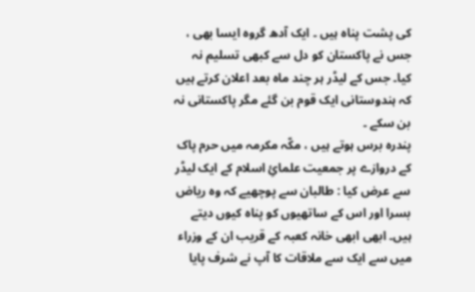کی پشت پناہ ہیں ۔ ایک آدھ گروہ ایسا بھی ، جس نے پاکستان کو دل سے کبھی تسلیم نہ کیا۔ جس کے لیڈر ہر چند ماہ بعد اعلان کرتے ہیں کہ ہندوستانی ایک قوم بن گئے مگر پاکستانی نہ بن سکے ۔
پندرہ برس ہوتے ہیں ، مکّہ مکرمہ میں حرم پاک کے دروازے پر جمعیت علمائِ اسلام کے ایک لیڈر سے عرض کیا : طالبان سے پوچھیے کہ وہ ریاض بسرا اور اس کے ساتھیوں کو پناہ کیوں دیتے ہیں۔ ابھی ابھی خانہ کعبہ کے قریب ان کے وزراء میں سے ایک سے ملاقات کا آپ نے شرف پایا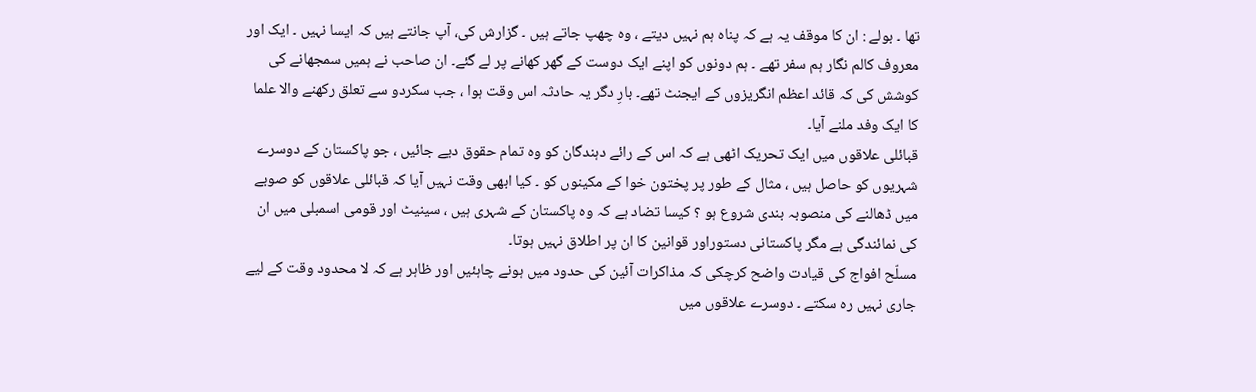تھا ۔ بولے : ان کا موقف یہ ہے کہ پناہ ہم نہیں دیتے ، وہ چھپ جاتے ہیں ۔ گزارش کی، آپ جانتے ہیں کہ ایسا نہیں ۔ ایک اور معروف کالم نگار ہم سفر تھے ۔ ہم دونوں کو اپنے ایک دوست کے گھر کھانے پر لے گئے۔ ان صاحب نے ہمیں سمجھانے کی کوشش کی کہ قائد اعظم انگریزوں کے ایجنٹ تھے۔ بارِ دگر یہ حادثہ اس وقت ہوا ، جب سکردو سے تعلق رکھنے والا علما کا ایک وفد ملنے آیا۔
قبائلی علاقوں میں ایک تحریک اٹھی ہے کہ اس کے رائے دہندگان کو وہ تمام حقوق دیے جائیں ، جو پاکستان کے دوسرے شہریوں کو حاصل ہیں ، مثال کے طور پر پختون خوا کے مکینوں کو ۔ کیا ابھی وقت نہیں آیا کہ قبائلی علاقوں کو صوبے میں ڈھالنے کی منصوبہ بندی شروع ہو ؟ کیسا تضاد ہے کہ وہ پاکستان کے شہری ہیں ، سینیٹ اور قومی اسمبلی میں ان کی نمائندگی ہے مگر پاکستانی دستوراور قوانین کا ان پر اطلاق نہیں ہوتا۔
مسلّح افواج کی قیادت واضح کرچکی کہ مذاکرات آئین کی حدود میں ہونے چاہئیں اور ظاہر ہے کہ لا محدود وقت کے لیے جاری نہیں رہ سکتے ۔ دوسرے علاقوں میں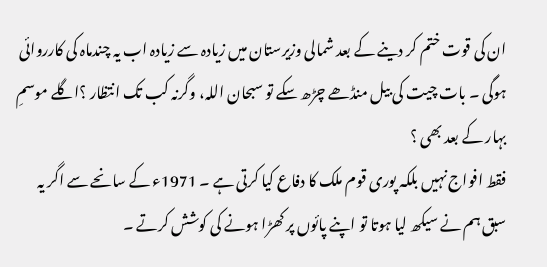ان کی قوت ختم کر دینے کے بعد شمالی وزیرستان میں زیادہ سے زیادہ اب یہ چندماہ کی کارروائی ہوگی ۔ بات چیت کی بیل منڈھے چڑھ سکے تو سبحان اللہ، وگرنہ کب تک انتظار ؟اگلے موسمِ بہار کے بعد بھی ؟
فقط افواج نہیں بلکہ پوری قوم ملک کا دفاع کیا کرتی ہے ۔ 1971ء کے سانحے سے اگر یہ سبق ہم نے سیکھ لیا ہوتا تو اپنے پائوں پر کھڑا ہونے کی کوشش کرتے ۔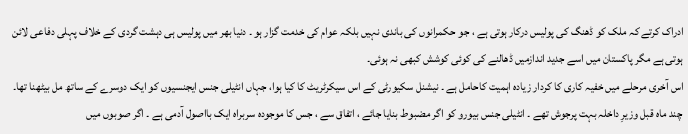ادراک کرتے کہ ملک کو ڈھنگ کی پولیس درکار ہوتی ہے ، جو حکمرانوں کی باندی نہیں بلکہ عوام کی خدمت گزار ہو ۔ دنیا بھر میں پولیس ہی دہشت گردی کے خلاف پہلی دفاعی لائن ہوتی ہے مگر پاکستان میں اسے جدید اندازمیں ڈھالنے کی کوئی کوشش کبھی نہ ہوئی۔
اس آخری مرحلے میں خفیہ کاری کا کردار زیادہ اہمیت کاحامل ہے ۔ نیشنل سکیورٹی کے اس سیکرٹریٹ کا کیا ہوا، جہاں انٹیلی جنس ایجنسیوں کو ایک دوسرے کے ساتھ مل بیٹھنا تھا۔ چند ماہ قبل وزیرِ داخلہ بہت پرجوش تھے ۔ انٹیلی جنس بیورو کو اگر مضبوط بنایا جائے ، اتفاق سے ، جس کا موجودہ سربراہ ایک بااصول آدمی ہے ۔ اگر صوبوں میں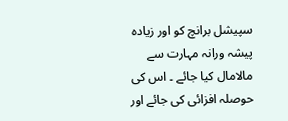سپیشل برانچ کو اور زیادہ پیشہ ورانہ مہارت سے مالامال کیا جائے ۔ اس کی حوصلہ افزائی کی جائے اور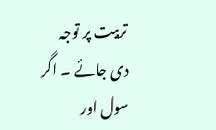تربیت پر توجہ دی جائے ۔ اگر سول اور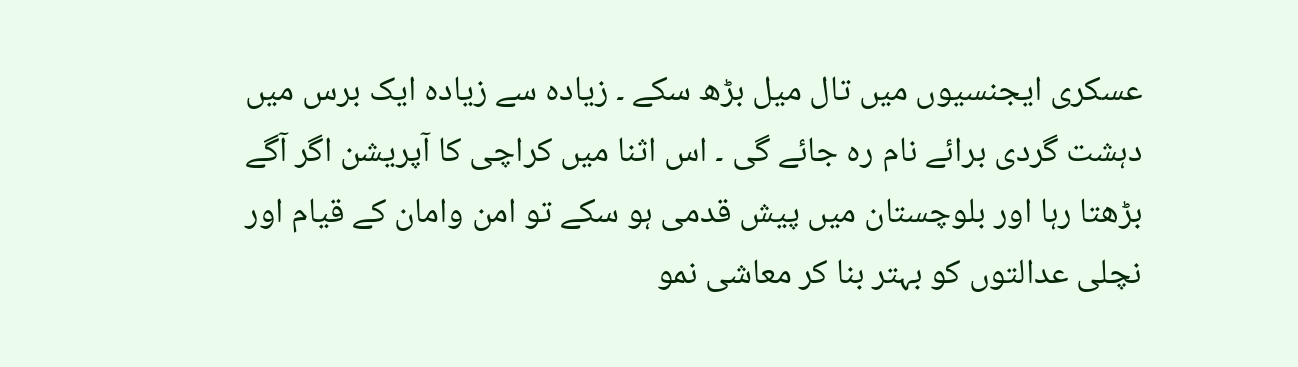عسکری ایجنسیوں میں تال میل بڑھ سکے ۔ زیادہ سے زیادہ ایک برس میں دہشت گردی برائے نام رہ جائے گی ۔ اس اثنا میں کراچی کا آپریشن اگر آگے بڑھتا رہا اور بلوچستان میں پیش قدمی ہو سکے تو امن وامان کے قیام اور نچلی عدالتوں کو بہتر بنا کر معاشی نمو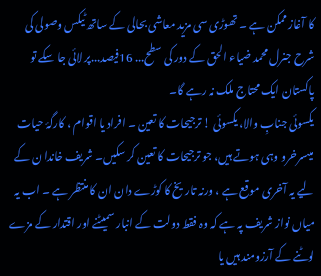کا آغاز ممکن ہے ۔ تھوڑی سی مزید معاشی بحالی کے ساتھ ٹیکس وصولی کی شرح جنرل محمد ضیاء الحق کے دور کی سطح... 16فیصد...پر لائی جا سکے تو پاکستان ایک محتاج ملک نہ رہے گا۔
یکسوئی جنابِ والا، یکسوئی ! ترجیحات کا تعین ۔ افراد یا اقوام ، کارگۂ حیات میںسرخرو وہی ہوتے ہیں، جو ترجیحات کا تعین کر سکیں۔ شریف خاندا ن کے لیے یہ آخری موقع ہے ، ورنہ تاریخ کا کوڑے دان ان کا منتظر ہے ۔ اب یہ میاں نواز شریف پہ ہے کہ وہ فقط دولت کے انبار سمیٹنے اور اقتدار کے مزے لوٹنے کے آرزومند ہیں یا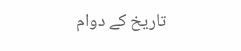تاریخ کے دوام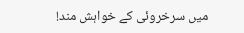میں سرخروئی کے خواہش مند!